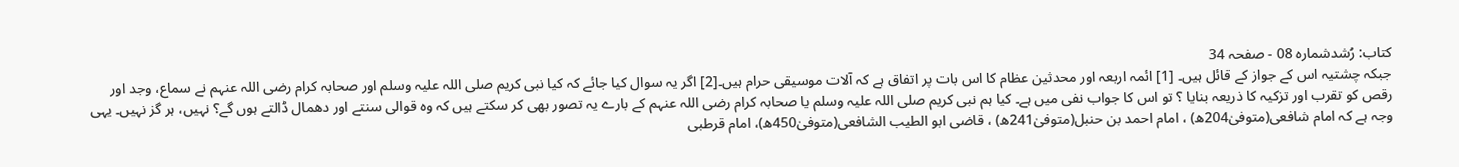کتاب: رُشدشمارہ 08 - صفحہ 34
جبکہ چشتیہ اس کے جواز کے قائل ہیں۔ [1] ائمہ اربعہ اور محدثین عظام کا اس بات پر اتفاق ہے کہ آلات موسیقی حرام ہیں۔[2] اگر یہ سوال کیا جائے کہ کیا نبی کریم صلی اللہ علیہ وسلم اور صحابہ کرام رضی اللہ عنہم نے سماع، وجد اور رقص کو تقرب اور تزکیہ کا ذریعہ بنایا ؟ تو اس کا جواب نفی میں ہے۔ کیا ہم نبی کریم صلی اللہ علیہ وسلم یا صحابہ کرام رضی اللہ عنہم کے بارے یہ تصور بھی کر سکتے ہیں کہ وہ قوالی سنتے اور دھمال ڈالتے ہوں گے؟ نہیں، ہر گز نہیں۔ یہی وجہ ہے کہ امام شافعی(متوفیٰ204ھ) ، امام احمد بن حنبل(متوفیٰ241ھ) ، قاضی ابو الطیب الشافعی(متوفیٰ450ھ)، امام قرطبی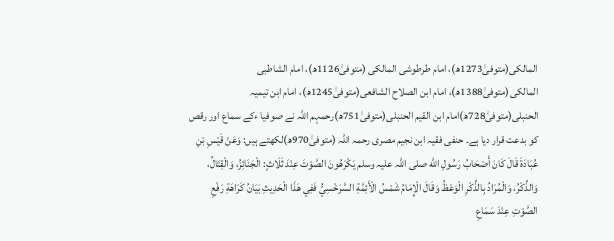المالکی(متوفیٰ1273ھ)، امام طرطوشی المالکی (متوفیٰ1126ھ)، امام الشاطبی المالکی(متوفیٰ1388ھ)، امام ابن الصلاح الشافعی(متوفیٰ1245ھ)، امام ابن تیمیہ الحنبلی(متوفیٰ728ھ)امام ابن القیم الحنبلی(متوفیٰ751ھ)رحمہم اللہ نے صوفیا ءکے سماع اور رقص کو بدعت قرار دیا ہے۔ حنفی فقیہ ابن نجیم مصری رحمہ اللہ (متوفیٰ970ھ)لکھتے ہیں: وَعَنْ قَيْسِ بْنِ عُبَادَةَ قَالَ كَانَ أَصْحَابُ رَسُولِ اللّٰه صلی اللّٰہ علیہ وسلم يَكْرَهُونَ الصَّوْتَ عِنْدَ ثَلَاثٍ: الْجَنَائِزُ، وَالْقِتَالُ، وَالذِّكْرُ، وَالْمُرَادُ بِالذِّكْرِ الْوَعْظُ وَقَالَ الْإِمَامُ شَمْسُ الْأَئِمَّةِ السَّرَخْسِيُّ فَفِي هَذَا الْحَدِيثِ بَيَانُ كَرَاهَةِ رَفْعِ الصَّوْتِ عِنْدَ سَمَاعِ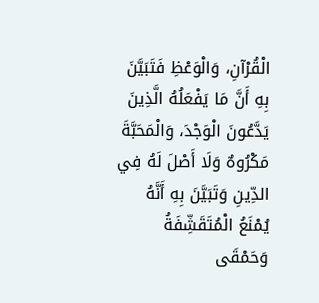الْقُرْآنِ، وَالْوَعْظِ فَتَبَيَّنَ بِهِ أَنَّ مَا يَفْعَلُهُ الَّذِينَ يَدَّعُونَ الْوَجْدَ، وَالْمَحَبَّةَ مَكْرُوهٌ وَلَا أَصْلَ لَهُ فِي الدِّينِ وَتَبَيَّنَ بِهِ أَنَّهُ يُمْنَعُ الْمُتَقَشِّفَةُ وَحَمْقَى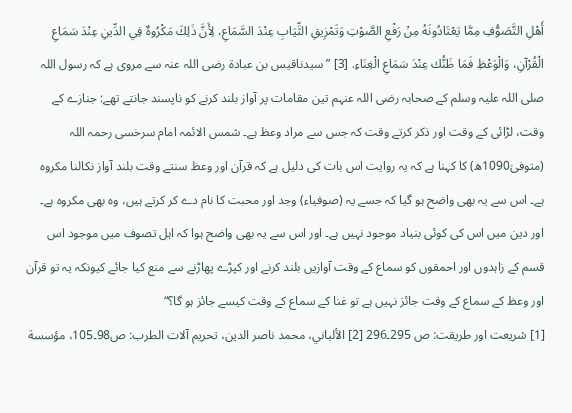أَهْلِ التَّصَوُّفِ مِمَّا يَعْتَادُونَهُ مِنْ رَفْعِ الصَّوْتِ وَتَمْزِيقِ الثِّيَابِ عِنْدَ السَّمَاعِ، لِأَنَّ ذَلِكَ مَكْرُوهٌ فِي الدِّينِ عِنْدَ سَمَاعِ الْقُرْآنِ، وَالْوَعْظِ فَمَا ظَنُّك عِنْدَ سَمَاعِ الْغِنَاءِ. [3] ”سیدناقیس بن عبادۃ رضی اللہ عنہ سے مروی ہے کہ رسول اللہ صلی اللہ علیہ وسلم کے صحابہ رضی اللہ عنہم تین مقامات پر آواز بلند کرنے کو ناپسند جانتے تھے: جنازے کے وقت، لڑائی کے وقت اور ذکر کرتے وقت کہ جس سے مراد وعظ ہے۔ شمس الائمہ امام سرخسی رحمہ اللہ (متوفیٰ1090ھ) کا کہنا ہے کہ یہ روایت اس بات کی دلیل ہے کہ قرآن اور وعظ سنتے وقت بلند آواز نکالنا مکروہ ہے۔ اس سے یہ بھی واضح ہو گیا کہ جسے یہ (صوفیاء) وجد اور محبت کا نام دے کر کرتے ہیں، وہ بھی مکروہ ہے۔ اور دین میں اس کی کوئی بنیاد موجود نہیں ہے۔ اور اس سے یہ بھی واضح ہوا کہ اہل تصوف میں موجود اس قسم کے زاہدوں اور احمقوں کو سماع کے وقت آوازیں بلند کرنے اور کپڑے پھاڑنے سے منع کیا جائے کیونکہ یہ تو قرآن اور وعظ کے سماع کے وقت جائز نہیں ہے تو غنا کے سماع کے وقت کیسے جائز ہو گا؟“
[1] شریعت اور طریقت: ص 295۔296 [2] الألباني، محمد ناصر الدين، تحريم آلات الطرب: ص98۔105، مؤسسة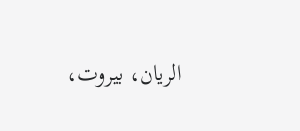الريان، بيروت،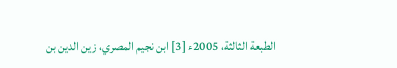الطبعة الثالثة، 2005ء [3] ابن نجيم المصري، زين الدين بن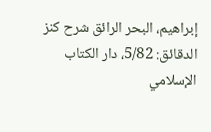إبراهيم، البحر الرائق شرح كنز الدقائق: 5/82، دار الكتاب الإسلامي